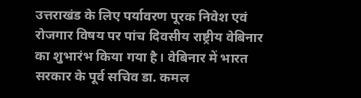उत्तराखंड के लिए पर्यावरण पूरक निवेश एवं रोजगार विषय पर पांच दिवसीय राष्ट्रीय वेबिनार का शुभारंभ किया गया है। वेबिनार में भारत सरकार के पूर्व सचिव डा. कमल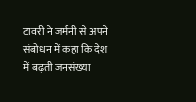टावरी ने जर्मनी से अपने संबोधन में कहा कि देश में बढ़ती जनसंख्या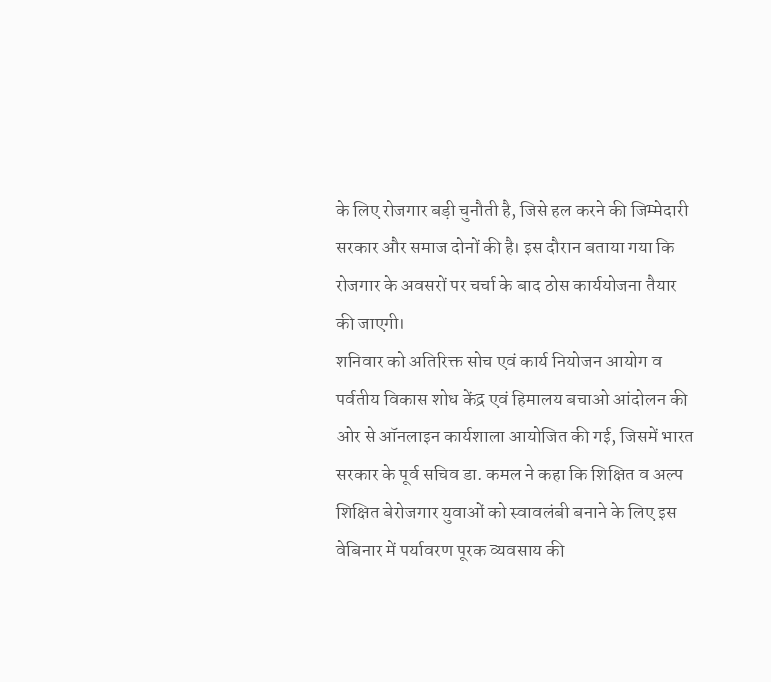के लिए रोजगार बड़ी चुनौती है, जिसे हल करने की जिम्मेदारी सरकार और समाज दोनों की है। इस दौरान बताया गया कि रोजगार के अवसरों पर चर्चा के बाद ठोस कार्ययोजना तैयार की जाएगी।
शनिवार को अतिरिक्त सोच एवं कार्य नियोजन आयोग व पर्वतीय विकास शोध केंद्र एवं हिमालय बचाओ आंदोलन की ओर से ऑनलाइन कार्यशाला आयोजित की गई, जिसमें भारत सरकार के पूर्व सचिव डा. कमल ने कहा कि शिक्षित व अल्प शिक्षित बेरोजगार युवाओं को स्वावलंबी बनाने के लिए इस वेबिनार में पर्यावरण पूरक व्यवसाय की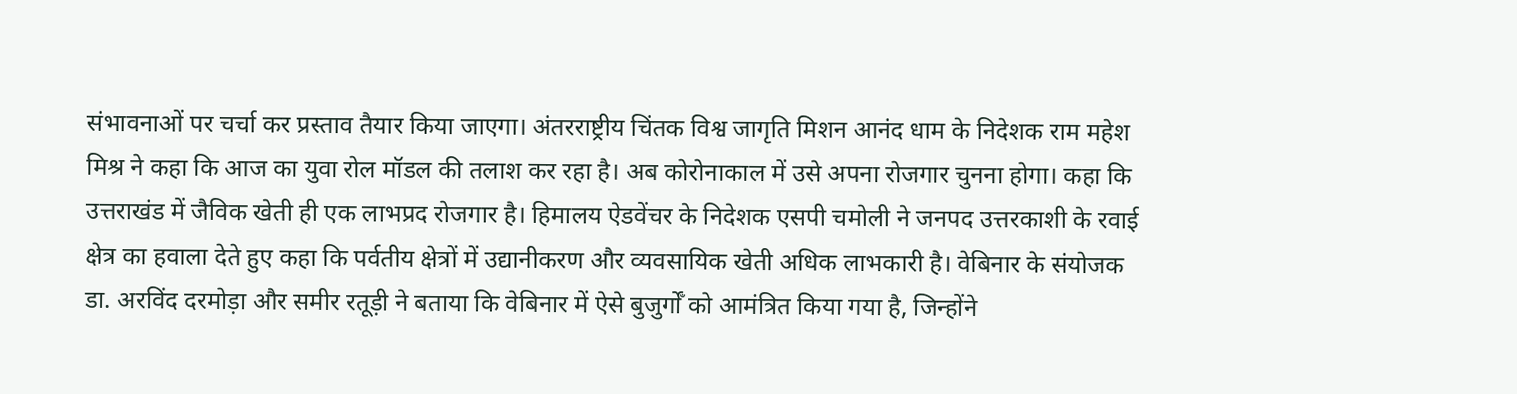संभावनाओं पर चर्चा कर प्रस्ताव तैयार किया जाएगा। अंतरराष्ट्रीय चिंतक विश्व जागृति मिशन आनंद धाम के निदेशक राम महेश मिश्र ने कहा कि आज का युवा रोल मॉडल की तलाश कर रहा है। अब कोरोनाकाल में उसे अपना रोजगार चुनना होगा। कहा कि उत्तराखंड में जैविक खेती ही एक लाभप्रद रोजगार है। हिमालय ऐडवेंचर के निदेशक एसपी चमोली ने जनपद उत्तरकाशी के रवाई क्षेत्र का हवाला देते हुए कहा कि पर्वतीय क्षेत्रों में उद्यानीकरण और व्यवसायिक खेती अधिक लाभकारी है। वेबिनार के संयोजक डा. अरविंद दरमोड़ा और समीर रतूड़ी ने बताया कि वेबिनार में ऐसे बुजुर्गोँ को आमंत्रित किया गया है, जिन्होंने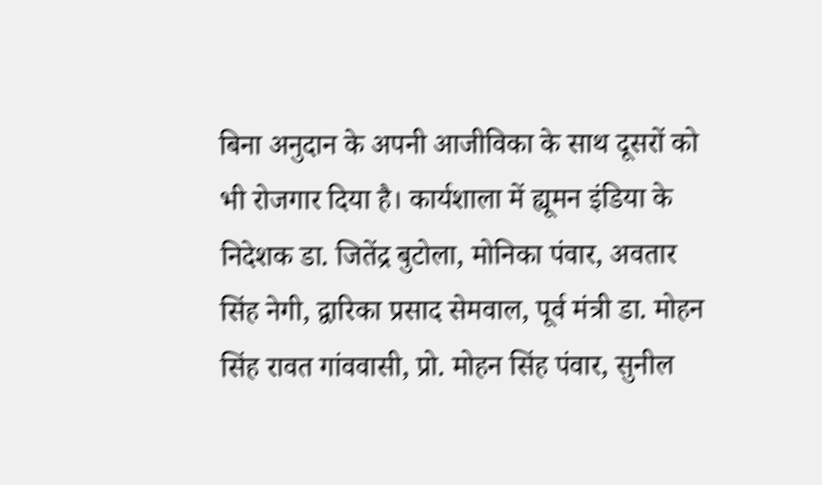बिना अनुदान के अपनी आजीविका के साथ दूसरों को भी रोजगार दिया है। कार्यशाला में ह्यूमन इंडिया के निदेशक डा. जितेंद्र बुटोला, मोनिका पंवार, अवतार सिंह नेगी, द्वारिका प्रसाद सेमवाल, पूर्व मंत्री डा. मोहन सिंह रावत गांववासी, प्रो. मोहन सिंह पंवार, सुनील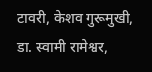टावरी, केशव गुरूमुखी, डा. स्वामी रामेश्वर,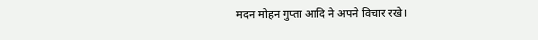मदन मोहन गुप्ता आदि ने अपने विचार रखे।